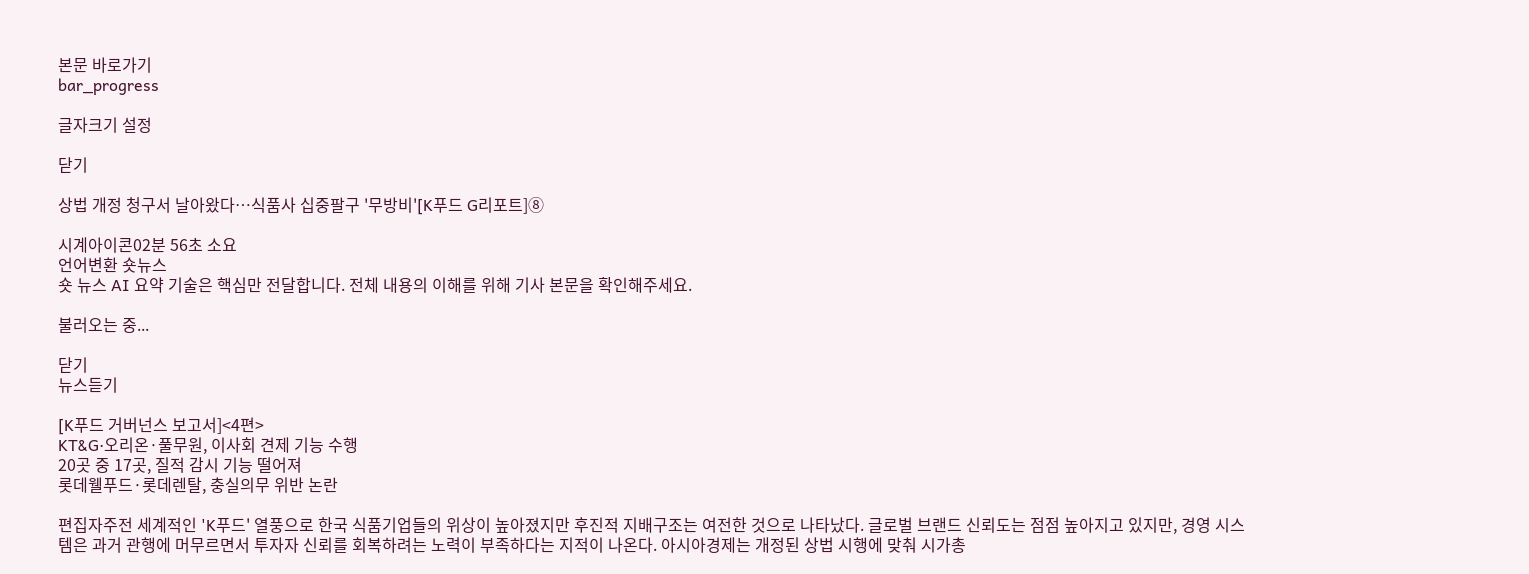본문 바로가기
bar_progress

글자크기 설정

닫기

상법 개정 청구서 날아왔다…식품사 십중팔구 '무방비'[K푸드 G리포트]⑧

시계아이콘02분 56초 소요
언어변환 숏뉴스
숏 뉴스 AI 요약 기술은 핵심만 전달합니다. 전체 내용의 이해를 위해 기사 본문을 확인해주세요.

불러오는 중...

닫기
뉴스듣기

[K푸드 거버넌스 보고서]<4편>
KT&G·오리온·풀무원, 이사회 견제 기능 수행
20곳 중 17곳, 질적 감시 기능 떨어져
롯데웰푸드·롯데렌탈, 충실의무 위반 논란

편집자주전 세계적인 'K푸드' 열풍으로 한국 식품기업들의 위상이 높아졌지만 후진적 지배구조는 여전한 것으로 나타났다. 글로벌 브랜드 신뢰도는 점점 높아지고 있지만, 경영 시스템은 과거 관행에 머무르면서 투자자 신뢰를 회복하려는 노력이 부족하다는 지적이 나온다. 아시아경제는 개정된 상법 시행에 맞춰 시가총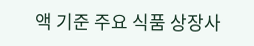액 기준 주요 식품 상장사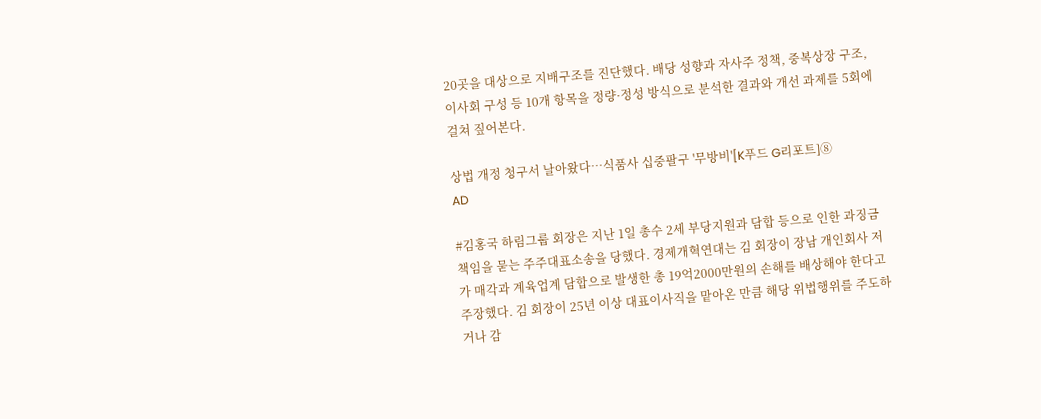20곳을 대상으로 지배구조를 진단했다. 배당 성향과 자사주 정책, 중복상장 구조, 이사회 구성 등 10개 항목을 정량·정성 방식으로 분석한 결과와 개선 과제를 5회에 걸쳐 짚어본다.

상법 개정 청구서 날아왔다…식품사 십중팔구 '무방비'[K푸드 G리포트]⑧
AD

#김홍국 하림그룹 회장은 지난 1일 총수 2세 부당지원과 담합 등으로 인한 과징금 책임을 묻는 주주대표소송을 당했다. 경제개혁연대는 김 회장이 장남 개인회사 저가 매각과 계육업계 담합으로 발생한 총 19억2000만원의 손해를 배상해야 한다고 주장했다. 김 회장이 25년 이상 대표이사직을 맡아온 만큼 해당 위법행위를 주도하거나 감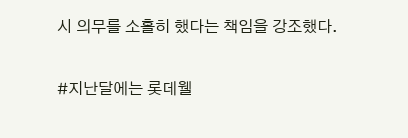시 의무를 소홀히 했다는 책임을 강조했다.


#지난달에는 롯데웰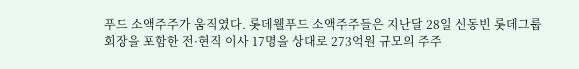푸드 소액주주가 움직였다. 롯데웰푸드 소액주주들은 지난달 28일 신동빈 롯데그룹 회장을 포함한 전·현직 이사 17명을 상대로 273억원 규모의 주주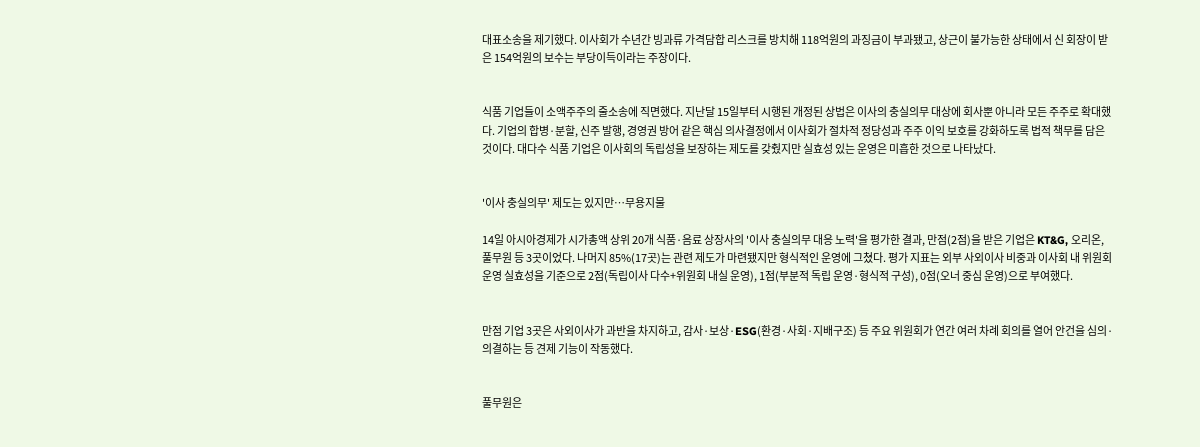대표소송을 제기했다. 이사회가 수년간 빙과류 가격담합 리스크를 방치해 118억원의 과징금이 부과됐고, 상근이 불가능한 상태에서 신 회장이 받은 154억원의 보수는 부당이득이라는 주장이다.


식품 기업들이 소액주주의 줄소송에 직면했다. 지난달 15일부터 시행된 개정된 상법은 이사의 충실의무 대상에 회사뿐 아니라 모든 주주로 확대했다. 기업의 합병·분할, 신주 발행, 경영권 방어 같은 핵심 의사결정에서 이사회가 절차적 정당성과 주주 이익 보호를 강화하도록 법적 책무를 담은 것이다. 대다수 식품 기업은 이사회의 독립성을 보장하는 제도를 갖췄지만 실효성 있는 운영은 미흡한 것으로 나타났다.


'이사 충실의무' 제도는 있지만…무용지물

14일 아시아경제가 시가총액 상위 20개 식품·음료 상장사의 '이사 충실의무 대응 노력'을 평가한 결과, 만점(2점)을 받은 기업은 KT&G, 오리온, 풀무원 등 3곳이었다. 나머지 85%(17곳)는 관련 제도가 마련됐지만 형식적인 운영에 그쳤다. 평가 지표는 외부 사외이사 비중과 이사회 내 위원회 운영 실효성을 기준으로 2점(독립이사 다수+위원회 내실 운영), 1점(부분적 독립 운영·형식적 구성), 0점(오너 중심 운영)으로 부여했다.


만점 기업 3곳은 사외이사가 과반을 차지하고, 감사·보상·ESG(환경·사회·지배구조) 등 주요 위원회가 연간 여러 차례 회의를 열어 안건을 심의·의결하는 등 견제 기능이 작동했다.


풀무원은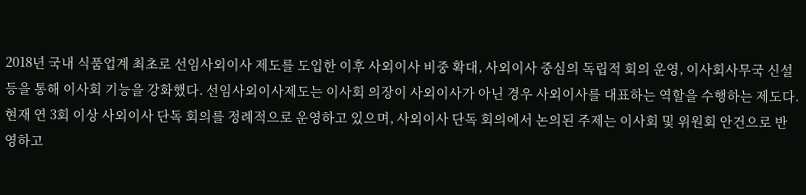2018년 국내 식품업계 최초로 선임사외이사 제도를 도입한 이후 사외이사 비중 확대, 사외이사 중심의 독립적 회의 운영, 이사회사무국 신설 등을 통해 이사회 기능을 강화했다. 선임사외이사제도는 이사회 의장이 사외이사가 아닌 경우 사외이사를 대표하는 역할을 수행하는 제도다. 현재 연 3회 이상 사외이사 단독 회의를 정례적으로 운영하고 있으며, 사외이사 단독 회의에서 논의된 주제는 이사회 및 위원회 안건으로 반영하고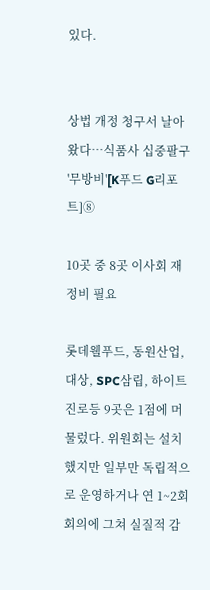있다.


상법 개정 청구서 날아왔다…식품사 십중팔구 '무방비'[K푸드 G리포트]⑧

10곳 중 8곳 이사회 재정비 필요

롯데웰푸드, 동원산업, 대상, SPC삼립, 하이트진로등 9곳은 1점에 머물렀다. 위원회는 설치했지만 일부만 독립적으로 운영하거나 연 1~2회 회의에 그쳐 실질적 감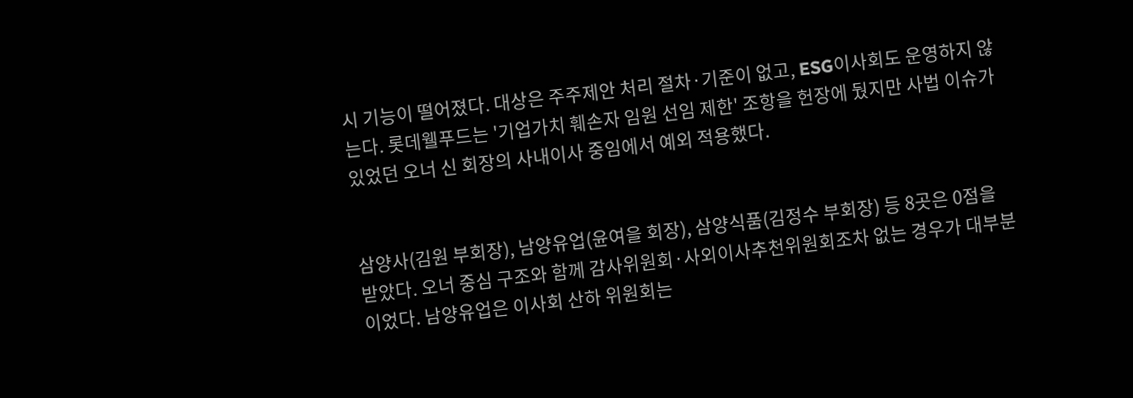시 기능이 떨어졌다. 대상은 주주제안 처리 절차·기준이 없고, ESG이사회도 운영하지 않는다. 롯데웰푸드는 '기업가치 훼손자 임원 선임 제한' 조항을 헌장에 뒀지만 사법 이슈가 있었던 오너 신 회장의 사내이사 중임에서 예외 적용했다.


삼양사(김원 부회장), 남양유업(윤여을 회장), 삼양식품(김정수 부회장) 등 8곳은 0점을 받았다. 오너 중심 구조와 함께 감사위원회·사외이사추천위원회조차 없는 경우가 대부분이었다. 남양유업은 이사회 산하 위원회는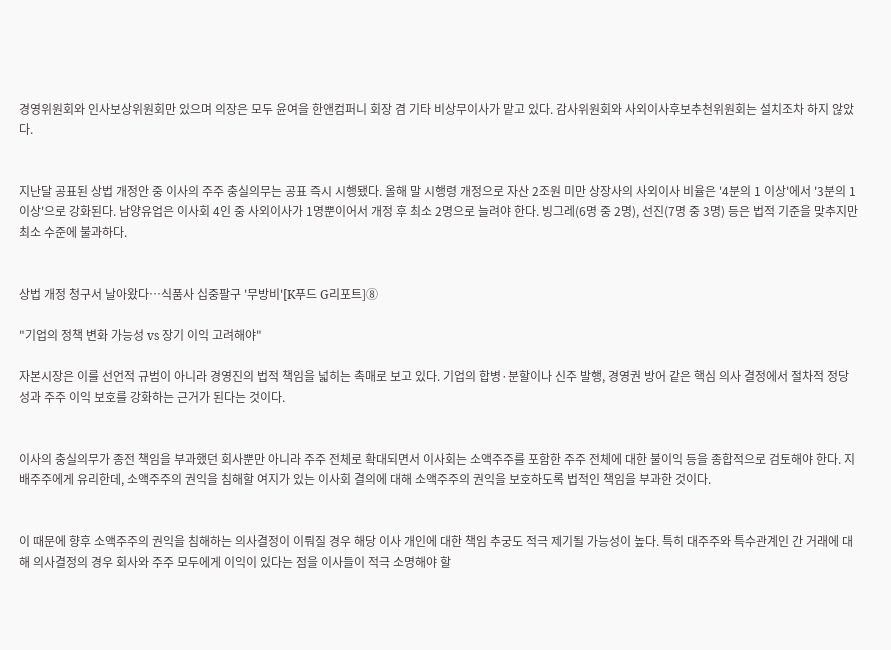경영위원회와 인사보상위원회만 있으며 의장은 모두 윤여을 한앤컴퍼니 회장 겸 기타 비상무이사가 맡고 있다. 감사위원회와 사외이사후보추천위원회는 설치조차 하지 않았다.


지난달 공표된 상법 개정안 중 이사의 주주 충실의무는 공표 즉시 시행됐다. 올해 말 시행령 개정으로 자산 2조원 미만 상장사의 사외이사 비율은 '4분의 1 이상'에서 '3분의 1 이상'으로 강화된다. 남양유업은 이사회 4인 중 사외이사가 1명뿐이어서 개정 후 최소 2명으로 늘려야 한다. 빙그레(6명 중 2명), 선진(7명 중 3명) 등은 법적 기준을 맞추지만 최소 수준에 불과하다.


상법 개정 청구서 날아왔다…식품사 십중팔구 '무방비'[K푸드 G리포트]⑧

"기업의 정책 변화 가능성 vs 장기 이익 고려해야"

자본시장은 이를 선언적 규범이 아니라 경영진의 법적 책임을 넓히는 촉매로 보고 있다. 기업의 합병·분할이나 신주 발행, 경영권 방어 같은 핵심 의사 결정에서 절차적 정당성과 주주 이익 보호를 강화하는 근거가 된다는 것이다.


이사의 충실의무가 종전 책임을 부과했던 회사뿐만 아니라 주주 전체로 확대되면서 이사회는 소액주주를 포함한 주주 전체에 대한 불이익 등을 종합적으로 검토해야 한다. 지배주주에게 유리한데, 소액주주의 권익을 침해할 여지가 있는 이사회 결의에 대해 소액주주의 권익을 보호하도록 법적인 책임을 부과한 것이다.


이 때문에 향후 소액주주의 권익을 침해하는 의사결정이 이뤄질 경우 해당 이사 개인에 대한 책임 추궁도 적극 제기될 가능성이 높다. 특히 대주주와 특수관계인 간 거래에 대해 의사결정의 경우 회사와 주주 모두에게 이익이 있다는 점을 이사들이 적극 소명해야 할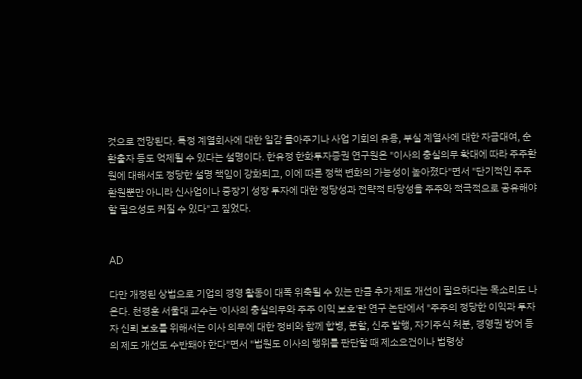것으로 전망된다. 특정 계열회사에 대한 일감 몰아주기나 사업 기회의 유용, 부실 계열사에 대한 자금대여, 순환출자 등도 억제될 수 있다는 설명이다. 한유정 한화투자증권 연구원은 "이사의 충실의무 확대에 따라 주주환원에 대해서도 정당한 설명 책임이 강화되고, 이에 따른 정책 변화의 가능성이 높아졌다"면서 "단기적인 주주환원뿐만 아니라 신사업이나 중장기 성장 투자에 대한 정당성과 전략적 타당성을 주주와 적극적으로 공유해야 할 필요성도 커질 수 있다"고 짚었다.


AD

다만 개정된 상법으로 기업의 경영 활동이 대폭 위축될 수 있는 만큼 추가 제도 개선이 필요하다는 목소리도 나온다. 천경훈 서울대 교수는 '이사의 충실의무와 주주 이익 보호'란 연구 논단에서 "주주의 정당한 이익과 투자자 신뢰 보호를 위해서는 이사 의무에 대한 정비와 함께 합병, 분할, 신주 발행, 자기주식 처분, 경영권 방어 등의 제도 개선도 수반돼야 한다"면서 "법원도 이사의 행위를 판단할 때 제소요건이나 법령상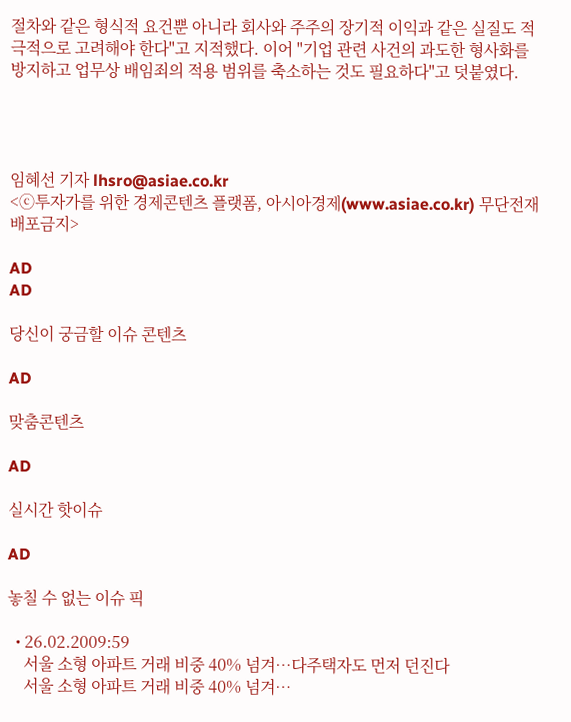절차와 같은 형식적 요건뿐 아니라 회사와 주주의 장기적 이익과 같은 실질도 적극적으로 고려해야 한다"고 지적했다. 이어 "기업 관련 사건의 과도한 형사화를 방지하고 업무상 배임죄의 적용 범위를 축소하는 것도 필요하다"고 덧붙였다.




임혜선 기자 lhsro@asiae.co.kr
<ⓒ투자가를 위한 경제콘텐츠 플랫폼, 아시아경제(www.asiae.co.kr) 무단전재 배포금지>

AD
AD

당신이 궁금할 이슈 콘텐츠

AD

맞춤콘텐츠

AD

실시간 핫이슈

AD

놓칠 수 없는 이슈 픽

  • 26.02.2009:59
    서울 소형 아파트 거래 비중 40% 넘겨…다주택자도 먼저 던진다
    서울 소형 아파트 거래 비중 40% 넘겨…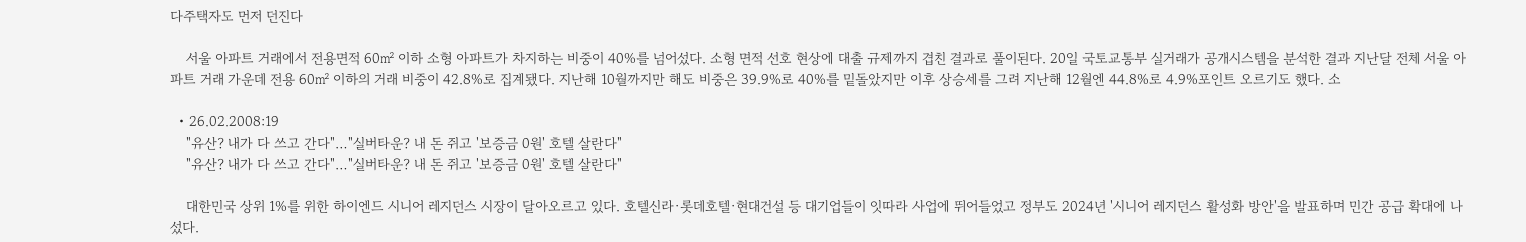다주택자도 먼저 던진다

    서울 아파트 거래에서 전용면적 60㎡ 이하 소형 아파트가 차지하는 비중이 40%를 넘어섰다. 소형 면적 선호 현상에 대출 규제까지 겹친 결과로 풀이된다. 20일 국토교통부 실거래가 공개시스템을 분석한 결과 지난달 전체 서울 아파트 거래 가운데 전용 60㎡ 이하의 거래 비중이 42.8%로 집계됐다. 지난해 10월까지만 해도 비중은 39.9%로 40%를 밑돌았지만 이후 상승세를 그려 지난해 12월엔 44.8%로 4.9%포인트 오르기도 했다. 소

  • 26.02.2008:19
    "유산? 내가 다 쓰고 간다"…"실버타운? 내 돈 쥐고 '보증금 0원' 호텔 살란다"
    "유산? 내가 다 쓰고 간다"…"실버타운? 내 돈 쥐고 '보증금 0원' 호텔 살란다"

    대한민국 상위 1%를 위한 하이엔드 시니어 레지던스 시장이 달아오르고 있다. 호텔신라·롯데호텔·현대건설 등 대기업들이 잇따라 사업에 뛰어들었고 정부도 2024년 '시니어 레지던스 활성화 방안'을 발표하며 민간 공급 확대에 나섰다.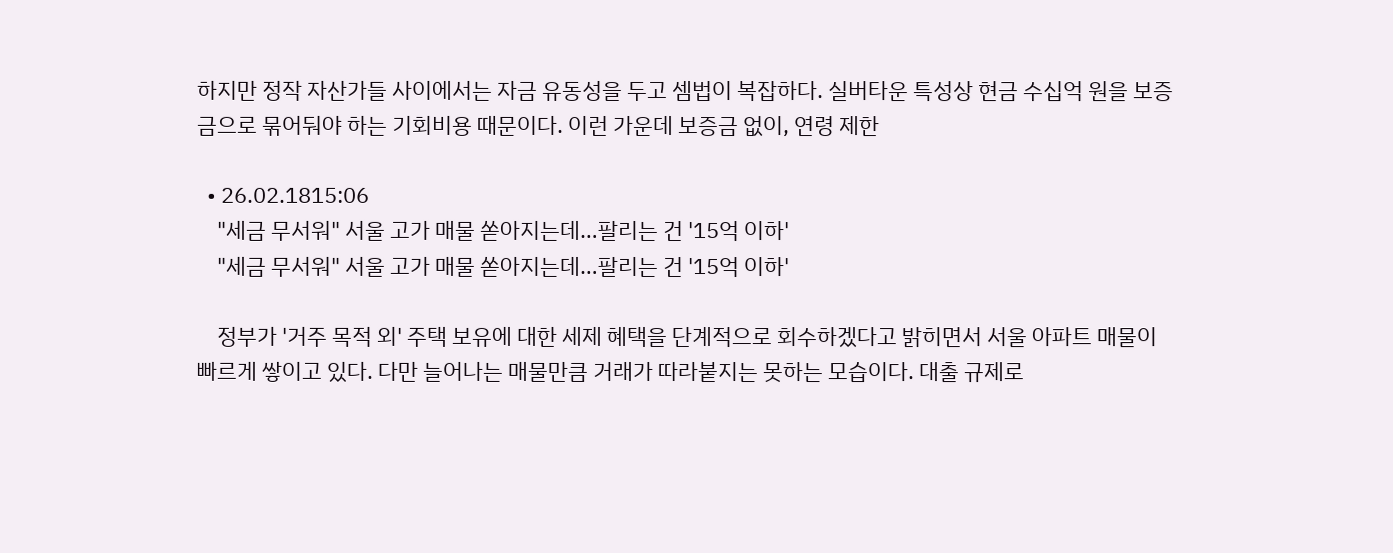하지만 정작 자산가들 사이에서는 자금 유동성을 두고 셈법이 복잡하다. 실버타운 특성상 현금 수십억 원을 보증금으로 묶어둬야 하는 기회비용 때문이다. 이런 가운데 보증금 없이, 연령 제한

  • 26.02.1815:06
    "세금 무서워" 서울 고가 매물 쏟아지는데…팔리는 건 '15억 이하'
    "세금 무서워" 서울 고가 매물 쏟아지는데…팔리는 건 '15억 이하'

    정부가 '거주 목적 외' 주택 보유에 대한 세제 혜택을 단계적으로 회수하겠다고 밝히면서 서울 아파트 매물이 빠르게 쌓이고 있다. 다만 늘어나는 매물만큼 거래가 따라붙지는 못하는 모습이다. 대출 규제로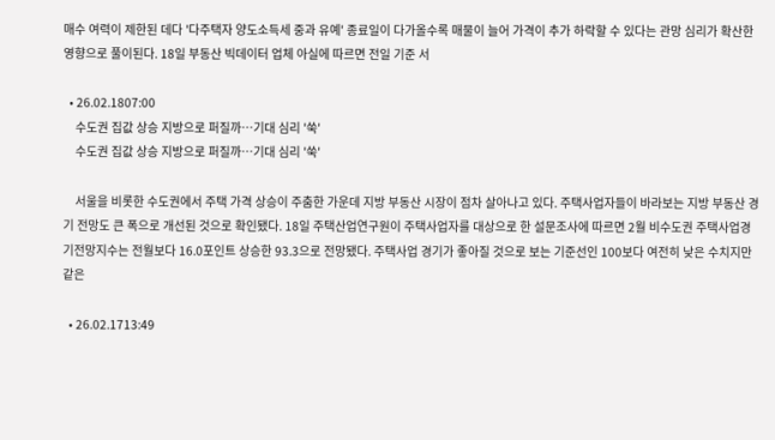매수 여력이 제한된 데다 '다주택자 양도소득세 중과 유예' 종료일이 다가올수록 매물이 늘어 가격이 추가 하락할 수 있다는 관망 심리가 확산한 영향으로 풀이된다. 18일 부동산 빅데이터 업체 아실에 따르면 전일 기준 서

  • 26.02.1807:00
    수도권 집값 상승 지방으로 퍼질까…기대 심리 '쑥'
    수도권 집값 상승 지방으로 퍼질까…기대 심리 '쑥'

    서울을 비롯한 수도권에서 주택 가격 상승이 주춤한 가운데 지방 부동산 시장이 점차 살아나고 있다. 주택사업자들이 바라보는 지방 부동산 경기 전망도 큰 폭으로 개선된 것으로 확인됐다. 18일 주택산업연구원이 주택사업자를 대상으로 한 설문조사에 따르면 2월 비수도권 주택사업경기전망지수는 전월보다 16.0포인트 상승한 93.3으로 전망됐다. 주택사업 경기가 좋아질 것으로 보는 기준선인 100보다 여전히 낮은 수치지만 같은

  • 26.02.1713:49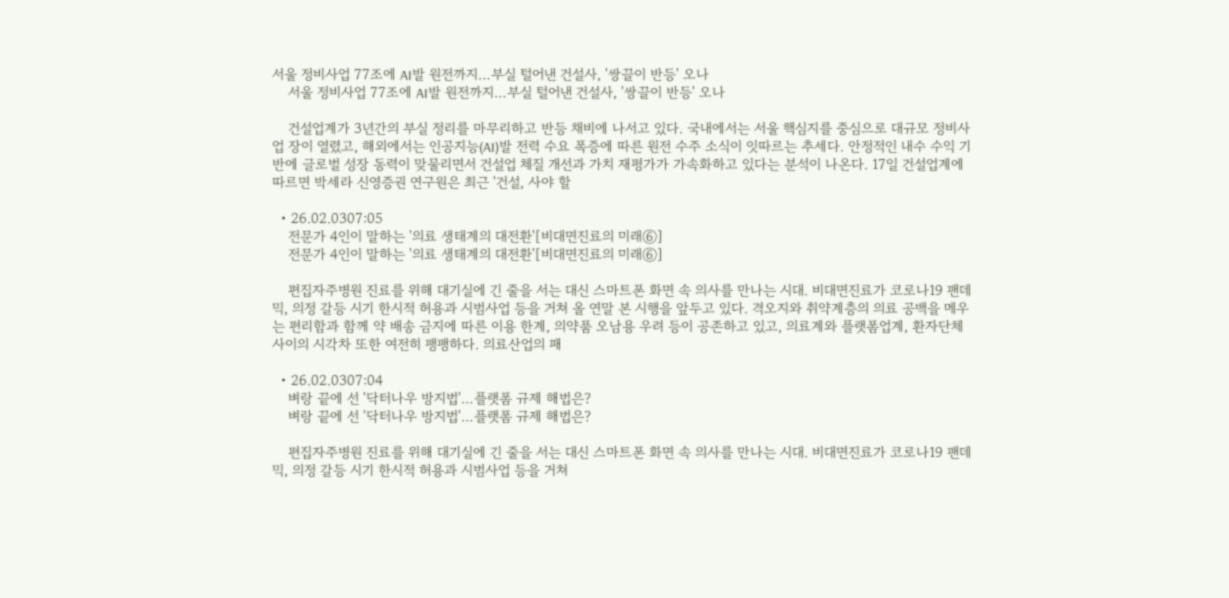서울 정비사업 77조에 AI발 원전까지…부실 털어낸 건설사, '쌍끌이 반등' 오나
    서울 정비사업 77조에 AI발 원전까지…부실 털어낸 건설사, '쌍끌이 반등' 오나

    건설업계가 3년간의 부실 정리를 마무리하고 반등 채비에 나서고 있다. 국내에서는 서울 핵심지를 중심으로 대규모 정비사업 장이 열렸고, 해외에서는 인공지능(AI)발 전력 수요 폭증에 따른 원전 수주 소식이 잇따르는 추세다. 안정적인 내수 수익 기반에 글로벌 성장 동력이 맞물리면서 건설업 체질 개선과 가치 재평가가 가속화하고 있다는 분석이 나온다. 17일 건설업계에 따르면 박세라 신영증권 연구원은 최근 '건설, 사야 할

  • 26.02.0307:05
    전문가 4인이 말하는 '의료 생태계의 대전환'[비대면진료의 미래⑥]
    전문가 4인이 말하는 '의료 생태계의 대전환'[비대면진료의 미래⑥]

    편집자주병원 진료를 위해 대기실에 긴 줄을 서는 대신 스마트폰 화면 속 의사를 만나는 시대. 비대면진료가 코로나19 팬데믹, 의정 갈등 시기 한시적 허용과 시범사업 등을 거쳐 올 연말 본 시행을 앞두고 있다. 격오지와 취약계층의 의료 공백을 메우는 편리함과 함께 약 배송 금지에 따른 이용 한계, 의약품 오남용 우려 등이 공존하고 있고, 의료계와 플랫폼업계, 환자단체 사이의 시각차 또한 여전히 팽팽하다. 의료산업의 패

  • 26.02.0307:04
    벼랑 끝에 선 '닥터나우 방지법'…플랫폼 규제 해법은?
    벼랑 끝에 선 '닥터나우 방지법'…플랫폼 규제 해법은?

    편집자주병원 진료를 위해 대기실에 긴 줄을 서는 대신 스마트폰 화면 속 의사를 만나는 시대. 비대면진료가 코로나19 팬데믹, 의정 갈등 시기 한시적 허용과 시범사업 등을 거쳐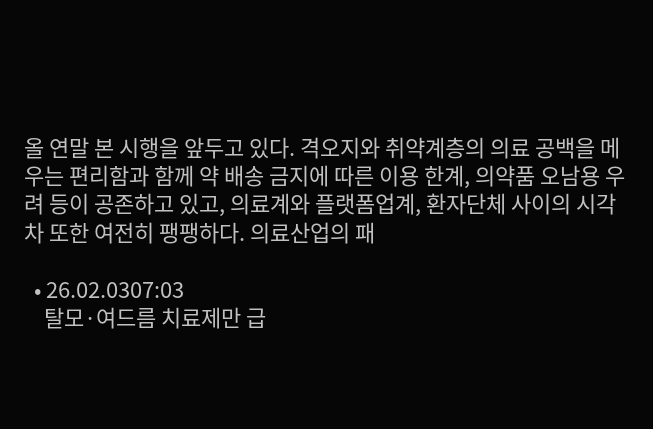올 연말 본 시행을 앞두고 있다. 격오지와 취약계층의 의료 공백을 메우는 편리함과 함께 약 배송 금지에 따른 이용 한계, 의약품 오남용 우려 등이 공존하고 있고, 의료계와 플랫폼업계, 환자단체 사이의 시각차 또한 여전히 팽팽하다. 의료산업의 패

  • 26.02.0307:03
    탈모·여드름 치료제만 급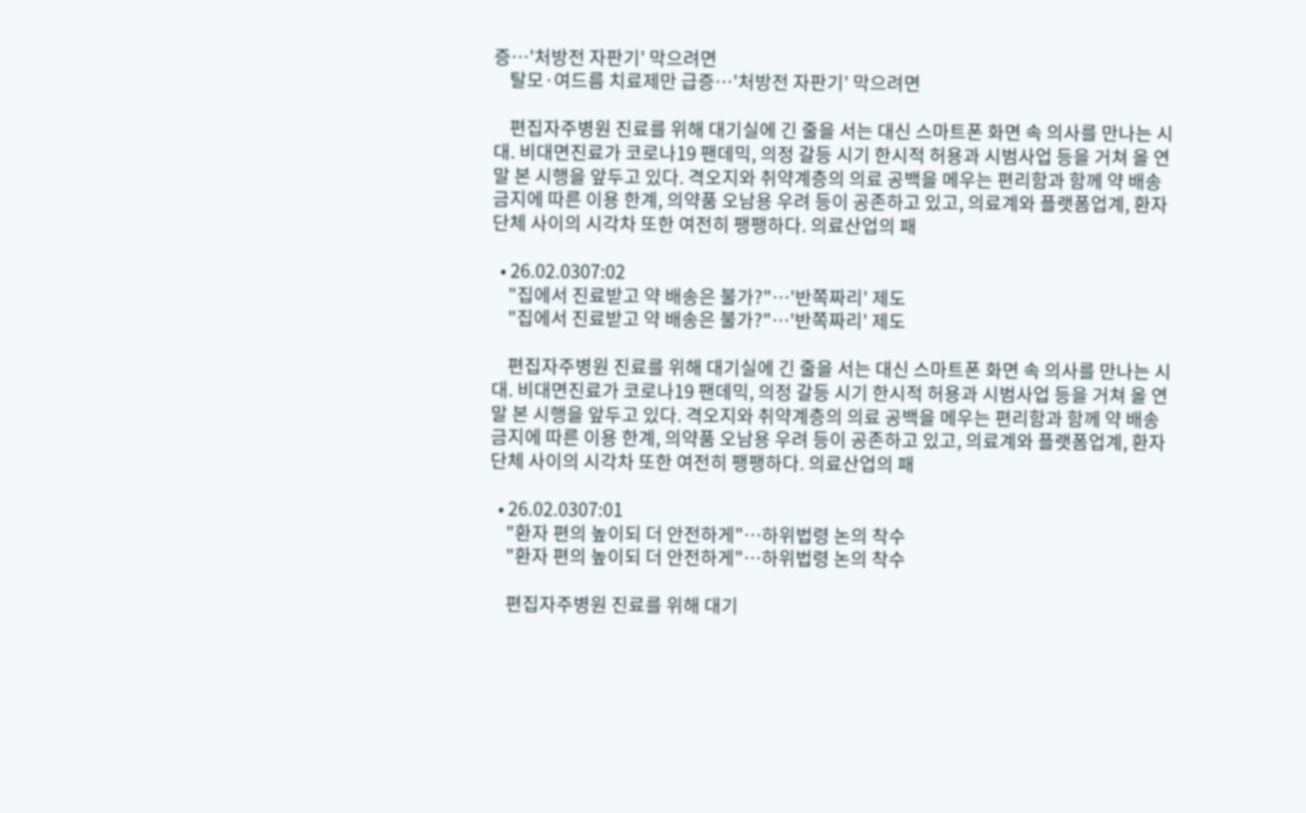증…'처방전 자판기' 막으려면
    탈모·여드름 치료제만 급증…'처방전 자판기' 막으려면

    편집자주병원 진료를 위해 대기실에 긴 줄을 서는 대신 스마트폰 화면 속 의사를 만나는 시대. 비대면진료가 코로나19 팬데믹, 의정 갈등 시기 한시적 허용과 시범사업 등을 거쳐 올 연말 본 시행을 앞두고 있다. 격오지와 취약계층의 의료 공백을 메우는 편리함과 함께 약 배송 금지에 따른 이용 한계, 의약품 오남용 우려 등이 공존하고 있고, 의료계와 플랫폼업계, 환자단체 사이의 시각차 또한 여전히 팽팽하다. 의료산업의 패

  • 26.02.0307:02
    "집에서 진료받고 약 배송은 불가?"…'반쪽짜리' 제도
    "집에서 진료받고 약 배송은 불가?"…'반쪽짜리' 제도

    편집자주병원 진료를 위해 대기실에 긴 줄을 서는 대신 스마트폰 화면 속 의사를 만나는 시대. 비대면진료가 코로나19 팬데믹, 의정 갈등 시기 한시적 허용과 시범사업 등을 거쳐 올 연말 본 시행을 앞두고 있다. 격오지와 취약계층의 의료 공백을 메우는 편리함과 함께 약 배송 금지에 따른 이용 한계, 의약품 오남용 우려 등이 공존하고 있고, 의료계와 플랫폼업계, 환자단체 사이의 시각차 또한 여전히 팽팽하다. 의료산업의 패

  • 26.02.0307:01
    "환자 편의 높이되 더 안전하게"…하위법령 논의 착수
    "환자 편의 높이되 더 안전하게"…하위법령 논의 착수

    편집자주병원 진료를 위해 대기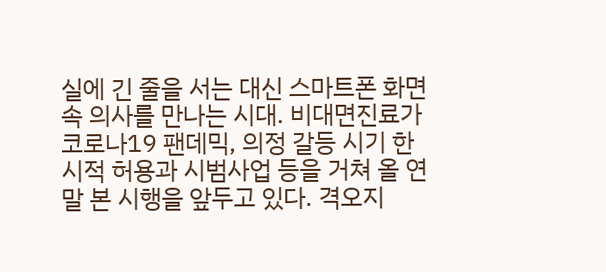실에 긴 줄을 서는 대신 스마트폰 화면 속 의사를 만나는 시대. 비대면진료가 코로나19 팬데믹, 의정 갈등 시기 한시적 허용과 시범사업 등을 거쳐 올 연말 본 시행을 앞두고 있다. 격오지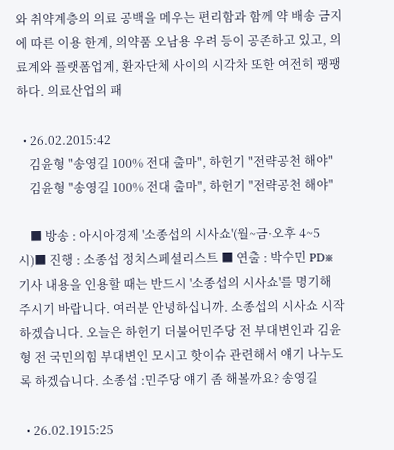와 취약계층의 의료 공백을 메우는 편리함과 함께 약 배송 금지에 따른 이용 한계, 의약품 오남용 우려 등이 공존하고 있고, 의료계와 플랫폼업계, 환자단체 사이의 시각차 또한 여전히 팽팽하다. 의료산업의 패

  • 26.02.2015:42
    김윤형 "송영길 100% 전대 출마", 하헌기 "전략공천 해야"
    김윤형 "송영길 100% 전대 출마", 하헌기 "전략공천 해야"

    ■ 방송 : 아시아경제 '소종섭의 시사쇼'(월~금·오후 4~5시)■ 진행 : 소종섭 정치스페셜리스트 ■ 연출 : 박수민 PD※ 기사 내용을 인용할 때는 반드시 '소종섭의 시사쇼'를 명기해 주시기 바랍니다. 여러분 안녕하십니까. 소종섭의 시사쇼 시작하겠습니다. 오늘은 하헌기 더불어민주당 전 부대변인과 김윤형 전 국민의힘 부대변인 모시고 핫이슈 관련해서 얘기 나누도록 하겠습니다. 소종섭 :민주당 얘기 좀 해볼까요? 송영길

  • 26.02.1915:25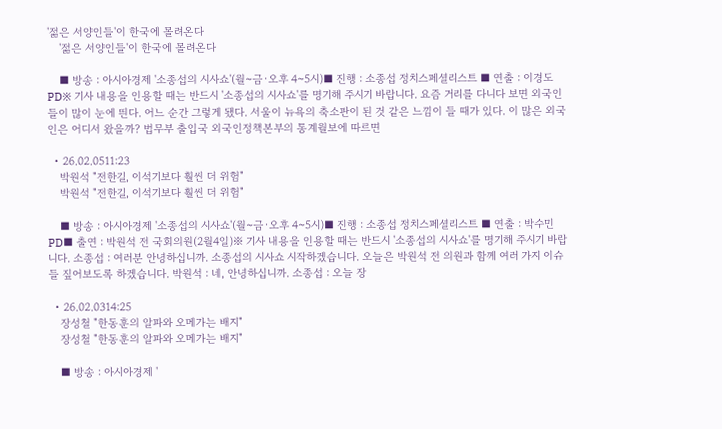'젊은 서양인들'이 한국에 몰려온다
    '젊은 서양인들'이 한국에 몰려온다

    ■ 방송 : 아시아경제 '소종섭의 시사쇼'(월~금·오후 4~5시)■ 진행 : 소종섭 정치스페셜리스트 ■ 연출 : 이경도 PD※ 기사 내용을 인용할 때는 반드시 '소종섭의 시사쇼'를 명기해 주시기 바랍니다. 요즘 거리를 다니다 보면 외국인들이 많이 눈에 띈다. 어느 순간 그렇게 됐다. 서울이 뉴욕의 축소판이 된 것 같은 느낌이 들 때가 있다. 이 많은 외국인은 어디서 왔을까? 법무부 출입국 외국인정책본부의 통계월보에 따르면

  • 26.02.0511:23
    박원석 "전한길, 이석기보다 훨씬 더 위험"
    박원석 "전한길, 이석기보다 훨씬 더 위험"

    ■ 방송 : 아시아경제 '소종섭의 시사쇼'(월~금·오후 4~5시)■ 진행 : 소종섭 정치스페셜리스트 ■ 연출 : 박수민 PD■ 출연 : 박원석 전 국회의원(2월4일)※ 기사 내용을 인용할 때는 반드시 '소종섭의 시사쇼'를 명기해 주시기 바랍니다. 소종섭 : 여러분 안녕하십니까. 소종섭의 시사쇼 시작하겠습니다. 오늘은 박원석 전 의원과 함께 여러 가지 이슈들 짚어보도록 하겠습니다. 박원석 : 네, 안녕하십니까. 소종섭 : 오늘 장

  • 26.02.0314:25
    장성철 "한동훈의 알파와 오메가는 배지"
    장성철 "한동훈의 알파와 오메가는 배지"

    ■ 방송 : 아시아경제 '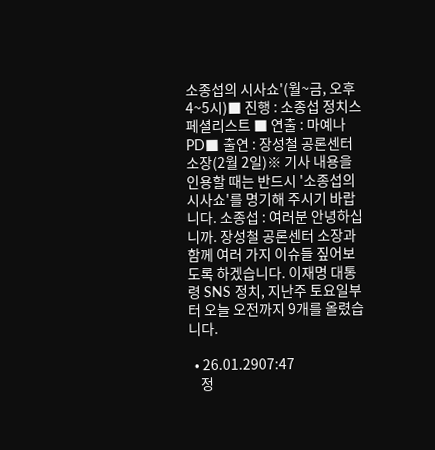소종섭의 시사쇼'(월~금, 오후 4~5시)■ 진행 : 소종섭 정치스페셜리스트 ■ 연출 : 마예나 PD■ 출연 : 장성철 공론센터 소장(2월 2일)※ 기사 내용을 인용할 때는 반드시 '소종섭의 시사쇼'를 명기해 주시기 바랍니다. 소종섭 : 여러분 안녕하십니까. 장성철 공론센터 소장과 함께 여러 가지 이슈들 짚어보도록 하겠습니다. 이재명 대통령 SNS 정치, 지난주 토요일부터 오늘 오전까지 9개를 올렸습니다.

  • 26.01.2907:47
    정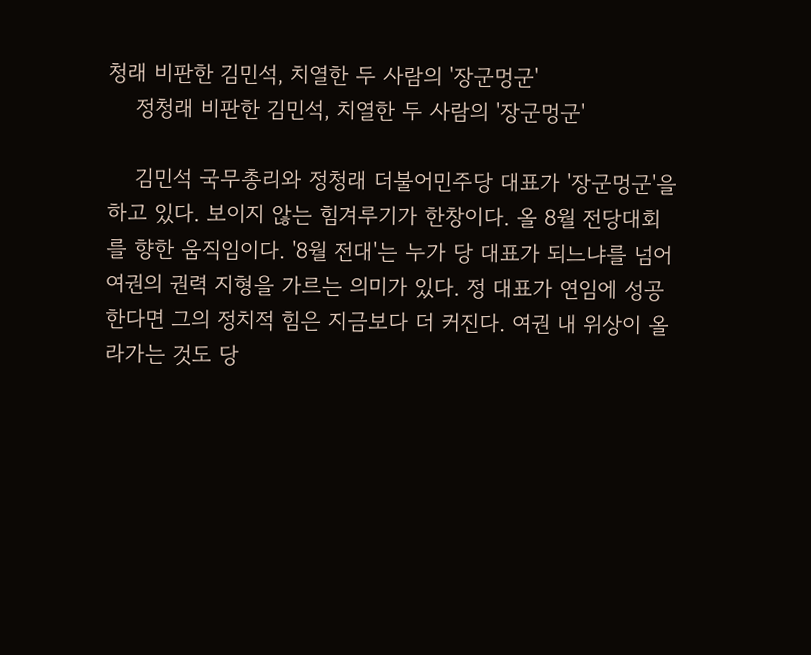청래 비판한 김민석, 치열한 두 사람의 '장군멍군'
    정청래 비판한 김민석, 치열한 두 사람의 '장군멍군'

    김민석 국무총리와 정청래 더불어민주당 대표가 '장군멍군'을 하고 있다. 보이지 않는 힘겨루기가 한창이다. 올 8월 전당대회를 향한 움직임이다. '8월 전대'는 누가 당 대표가 되느냐를 넘어 여권의 권력 지형을 가르는 의미가 있다. 정 대표가 연임에 성공한다면 그의 정치적 힘은 지금보다 더 커진다. 여권 내 위상이 올라가는 것도 당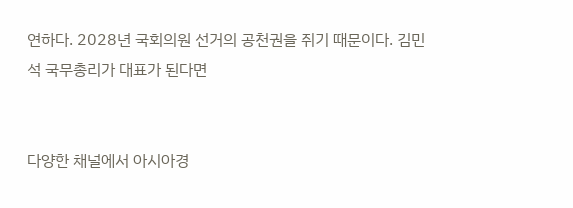연하다. 2028년 국회의원 선거의 공천권을 쥐기 때문이다. 김민석 국무총리가 대표가 된다면


다양한 채널에서 아시아경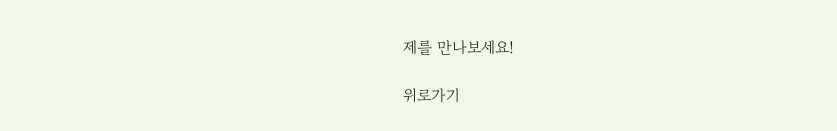제를 만나보세요!

위로가기